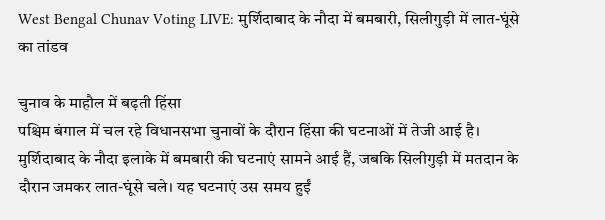West Bengal Chunav Voting LIVE: मुर्शिदाबाद के नौदा में बमबारी, सिलीगुड़ी में लात-घूंसे का तांडव

चुनाव के माहौल में बढ़ती हिंसा
पश्चिम बंगाल में चल रहे विधानसभा चुनावों के दौरान हिंसा की घटनाओं में तेजी आई है। मुर्शिदाबाद के नौदा इलाके में बमबारी की घटनाएं सामने आई हैं, जबकि सिलीगुड़ी में मतदान के दौरान जमकर लात-घूंसे चले। यह घटनाएं उस समय हुईं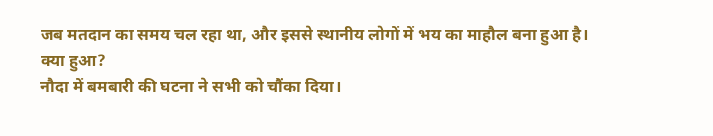जब मतदान का समय चल रहा था, और इससे स्थानीय लोगों में भय का माहौल बना हुआ है।
क्या हुआ?
नौदा में बमबारी की घटना ने सभी को चौंका दिया।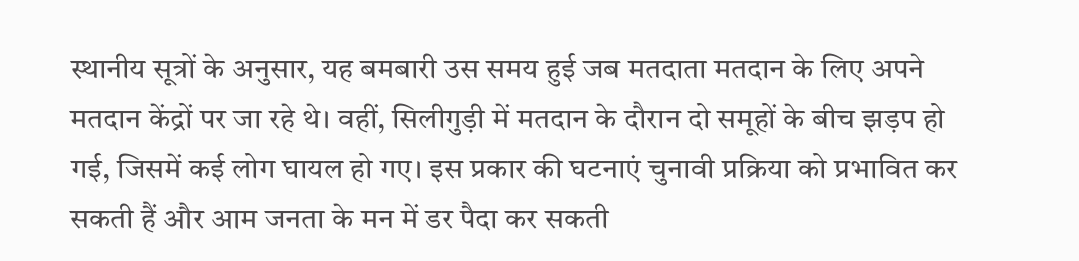स्थानीय सूत्रों के अनुसार, यह बमबारी उस समय हुई जब मतदाता मतदान के लिए अपने मतदान केंद्रों पर जा रहे थे। वहीं, सिलीगुड़ी में मतदान के दौरान दो समूहों के बीच झड़प हो गई, जिसमें कई लोग घायल हो गए। इस प्रकार की घटनाएं चुनावी प्रक्रिया को प्रभावित कर सकती हैं और आम जनता के मन में डर पैदा कर सकती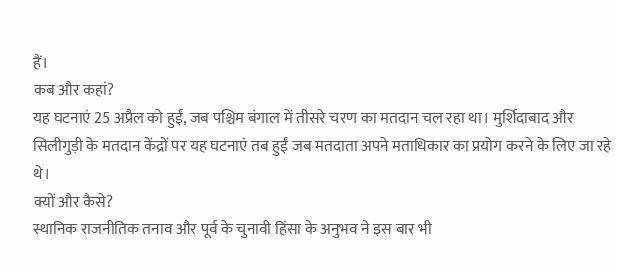हैं।
कब और कहां?
यह घटनाएं 25 अप्रैल को हुईं, जब पश्चिम बंगाल में तीसरे चरण का मतदान चल रहा था। मुर्शिदाबाद और सिलीगुड़ी के मतदान केंद्रों पर यह घटनाएं तब हुईं जब मतदाता अपने मताधिकार का प्रयोग करने के लिए जा रहे थे।
क्यों और कैसे?
स्थानिक राजनीतिक तनाव और पूर्व के चुनावी हिंसा के अनुभव ने इस बार भी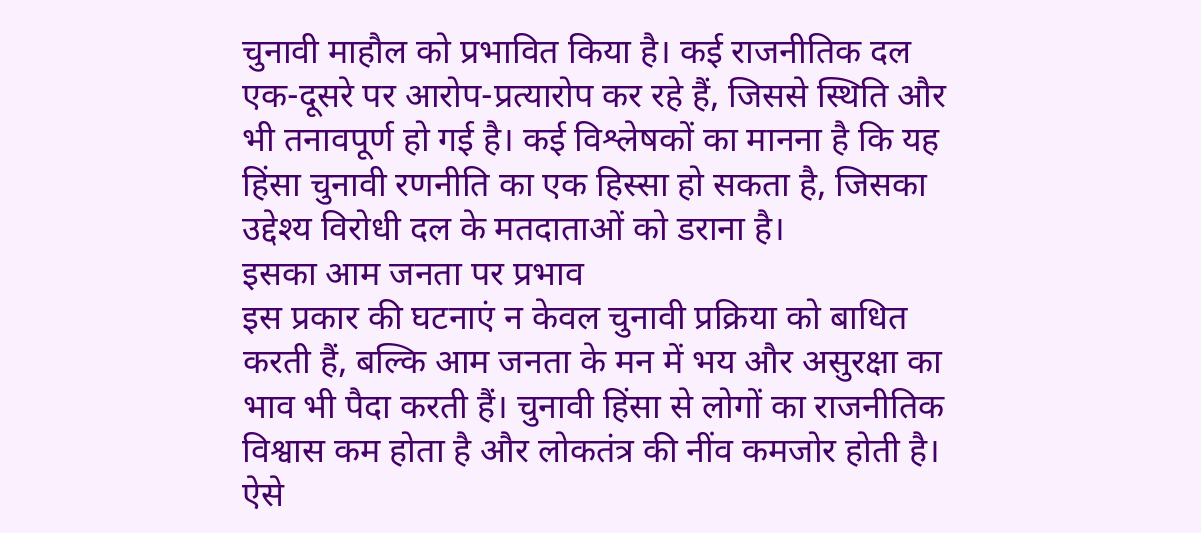चुनावी माहौल को प्रभावित किया है। कई राजनीतिक दल एक-दूसरे पर आरोप-प्रत्यारोप कर रहे हैं, जिससे स्थिति और भी तनावपूर्ण हो गई है। कई विश्लेषकों का मानना है कि यह हिंसा चुनावी रणनीति का एक हिस्सा हो सकता है, जिसका उद्देश्य विरोधी दल के मतदाताओं को डराना है।
इसका आम जनता पर प्रभाव
इस प्रकार की घटनाएं न केवल चुनावी प्रक्रिया को बाधित करती हैं, बल्कि आम जनता के मन में भय और असुरक्षा का भाव भी पैदा करती हैं। चुनावी हिंसा से लोगों का राजनीतिक विश्वास कम होता है और लोकतंत्र की नींव कमजोर होती है। ऐसे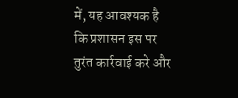में, यह आवश्यक है कि प्रशासन इस पर तुरंत कार्रवाई करे और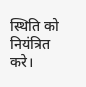स्थिति को नियंत्रित करे।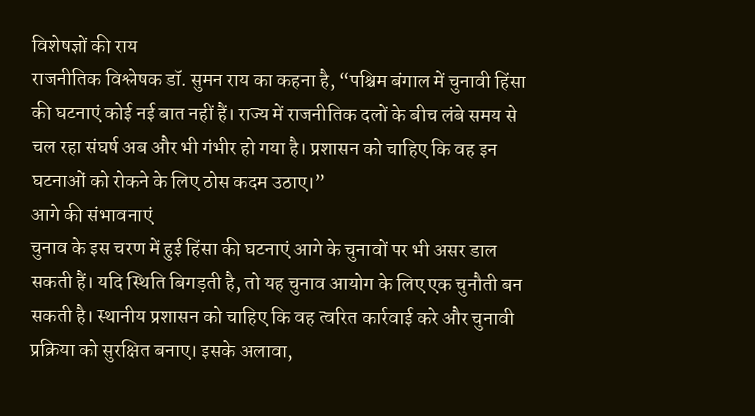विशेषज्ञों की राय
राजनीतिक विश्लेषक डॉ. सुमन राय का कहना है, “पश्चिम बंगाल में चुनावी हिंसा की घटनाएं कोई नई बात नहीं हैं। राज्य में राजनीतिक दलों के बीच लंबे समय से चल रहा संघर्ष अब और भी गंभीर हो गया है। प्रशासन को चाहिए कि वह इन घटनाओं को रोकने के लिए ठोस कदम उठाए।”
आगे की संभावनाएं
चुनाव के इस चरण में हुई हिंसा की घटनाएं आगे के चुनावों पर भी असर डाल सकती हैं। यदि स्थिति बिगड़ती है, तो यह चुनाव आयोग के लिए एक चुनौती बन सकती है। स्थानीय प्रशासन को चाहिए कि वह त्वरित कार्रवाई करे और चुनावी प्रक्रिया को सुरक्षित बनाए। इसके अलावा,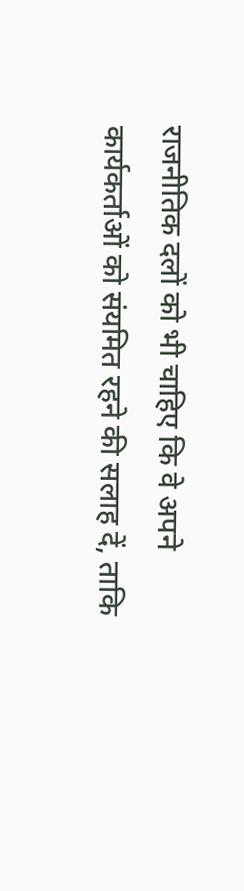राजनीतिक दलों को भी चाहिए कि वे अपने कार्यकर्ताओं को संयमित रहने की सलाह दें, ताकि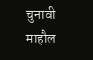चुनावी माहौल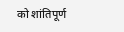को शांतिपूर्ण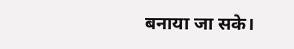बनाया जा सके।